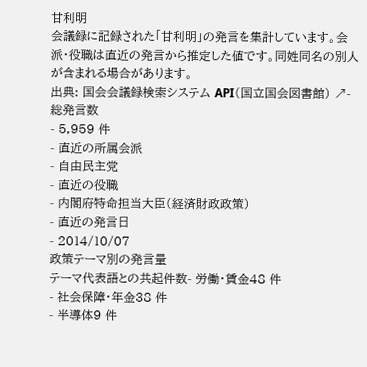甘利明
会議録に記録された「甘利明」の発言を集計しています。会派・役職は直近の発言から推定した値です。同姓同名の別人が含まれる場合があります。
出典: 国会会議録検索システム API(国立国会図書館) ↗- 総発言数
- 5,959 件
- 直近の所属会派
- 自由民主党
- 直近の役職
- 内閣府特命担当大臣(経済財政政策)
- 直近の発言日
- 2014/10/07
政策テーマ別の発言量
テーマ代表語との共起件数- 労働・賃金48 件
- 社会保障・年金38 件
- 半導体9 件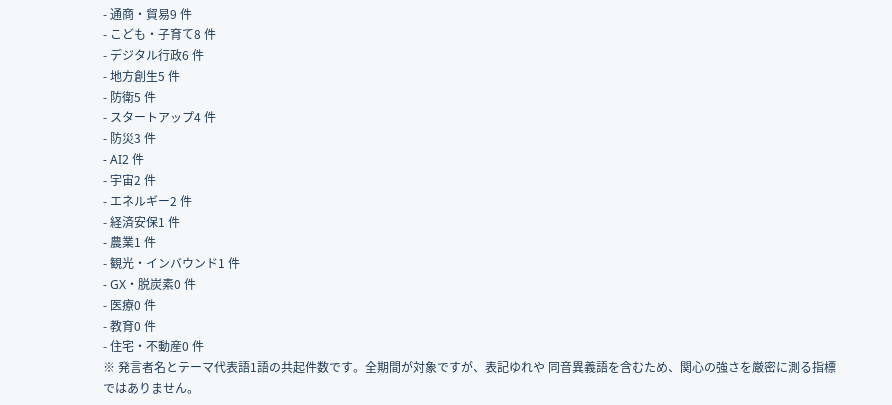- 通商・貿易9 件
- こども・子育て8 件
- デジタル行政6 件
- 地方創生5 件
- 防衛5 件
- スタートアップ4 件
- 防災3 件
- AI2 件
- 宇宙2 件
- エネルギー2 件
- 経済安保1 件
- 農業1 件
- 観光・インバウンド1 件
- GX・脱炭素0 件
- 医療0 件
- 教育0 件
- 住宅・不動産0 件
※ 発言者名とテーマ代表語1語の共起件数です。全期間が対象ですが、表記ゆれや 同音異義語を含むため、関心の強さを厳密に測る指標ではありません。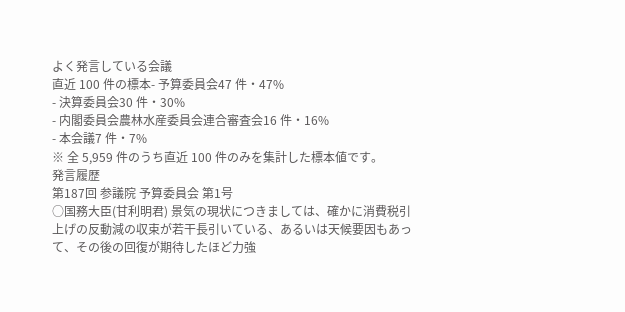よく発言している会議
直近 100 件の標本- 予算委員会47 件・47%
- 決算委員会30 件・30%
- 内閣委員会農林水産委員会連合審査会16 件・16%
- 本会議7 件・7%
※ 全 5,959 件のうち直近 100 件のみを集計した標本値です。
発言履歴
第187回 参議院 予算委員会 第1号
○国務大臣(甘利明君) 景気の現状につきましては、確かに消費税引上げの反動減の収束が若干長引いている、あるいは天候要因もあって、その後の回復が期待したほど力強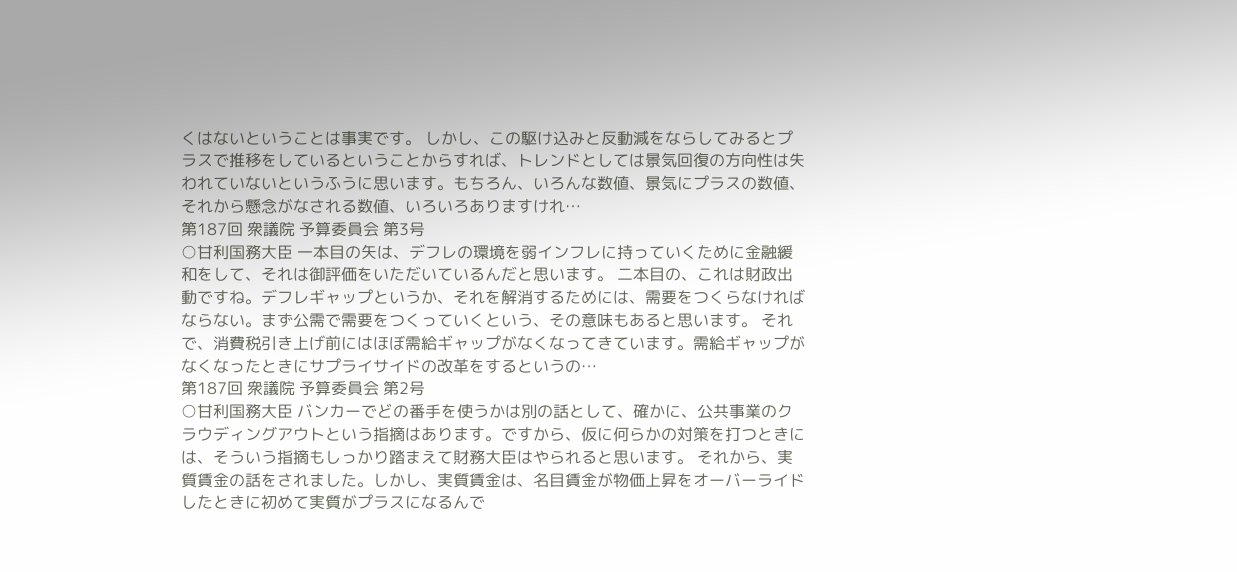くはないということは事実です。 しかし、この駆け込みと反動減をならしてみるとプラスで推移をしているということからすれば、トレンドとしては景気回復の方向性は失われていないというふうに思います。もちろん、いろんな数値、景気にプラスの数値、それから懸念がなされる数値、いろいろありますけれ…
第187回 衆議院 予算委員会 第3号
○甘利国務大臣 一本目の矢は、デフレの環境を弱インフレに持っていくために金融緩和をして、それは御評価をいただいているんだと思います。 二本目の、これは財政出動ですね。デフレギャップというか、それを解消するためには、需要をつくらなければならない。まず公需で需要をつくっていくという、その意味もあると思います。 それで、消費税引き上げ前にはほぼ需給ギャップがなくなってきています。需給ギャップがなくなったときにサプライサイドの改革をするというの…
第187回 衆議院 予算委員会 第2号
○甘利国務大臣 バンカーでどの番手を使うかは別の話として、確かに、公共事業のクラウディングアウトという指摘はあります。ですから、仮に何らかの対策を打つときには、そういう指摘もしっかり踏まえて財務大臣はやられると思います。 それから、実質賃金の話をされました。しかし、実質賃金は、名目賃金が物価上昇をオーバーライドしたときに初めて実質がプラスになるんで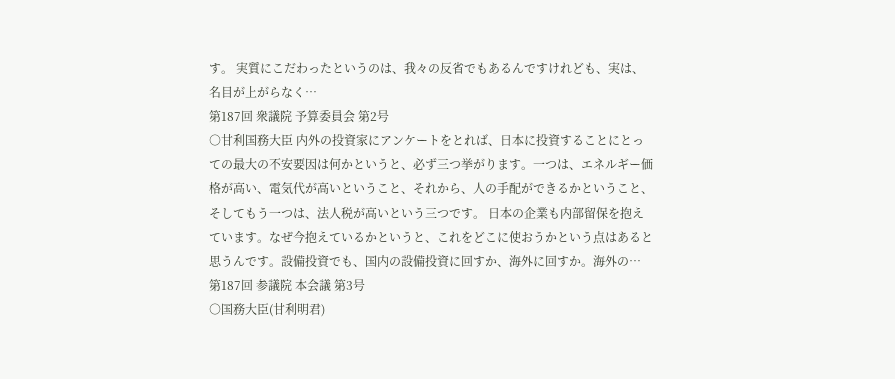す。 実質にこだわったというのは、我々の反省でもあるんですけれども、実は、名目が上がらなく…
第187回 衆議院 予算委員会 第2号
○甘利国務大臣 内外の投資家にアンケートをとれば、日本に投資することにとっての最大の不安要因は何かというと、必ず三つ挙がります。一つは、エネルギー価格が高い、電気代が高いということ、それから、人の手配ができるかということ、そしてもう一つは、法人税が高いという三つです。 日本の企業も内部留保を抱えています。なぜ今抱えているかというと、これをどこに使おうかという点はあると思うんです。設備投資でも、国内の設備投資に回すか、海外に回すか。海外の…
第187回 参議院 本会議 第3号
○国務大臣(甘利明君)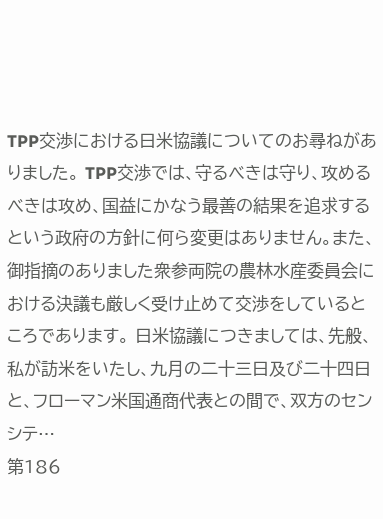TPP交渉における日米協議についてのお尋ねがありました。 TPP交渉では、守るべきは守り、攻めるべきは攻め、国益にかなう最善の結果を追求するという政府の方針に何ら変更はありません。また、御指摘のありました衆参両院の農林水産委員会における決議も厳しく受け止めて交渉をしているところであります。 日米協議につきましては、先般、私が訪米をいたし、九月の二十三日及び二十四日と、フローマン米国通商代表との間で、双方のセンシテ…
第186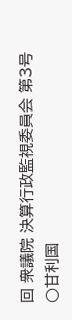回 衆議院 決算行政監視委員会 第3号
○甘利国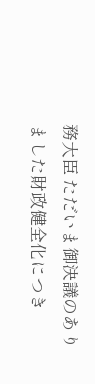務大臣 ただいま御決議のありました財政健全化につき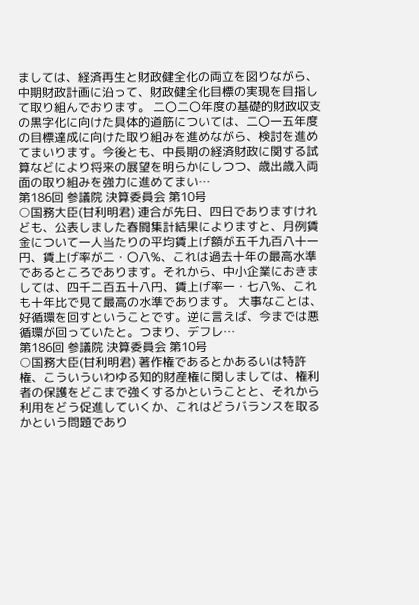ましては、経済再生と財政健全化の両立を図りながら、中期財政計画に沿って、財政健全化目標の実現を目指して取り組んでおります。 二〇二〇年度の基礎的財政収支の黒字化に向けた具体的道筋については、二〇一五年度の目標達成に向けた取り組みを進めながら、検討を進めてまいります。今後とも、中長期の経済財政に関する試算などにより将来の展望を明らかにしつつ、歳出歳入両面の取り組みを強力に進めてまい…
第186回 参議院 決算委員会 第10号
○国務大臣(甘利明君) 連合が先日、四日でありますけれども、公表しました春闘集計結果によりますと、月例賃金について一人当たりの平均賃上げ額が五千九百八十一円、賃上げ率が二・〇八%、これは過去十年の最高水準であるところであります。それから、中小企業におきましては、四千二百五十八円、賃上げ率一・七八%、これも十年比で見て最高の水準であります。 大事なことは、好循環を回すということです。逆に言えば、今までは悪循環が回っていたと。つまり、デフレ…
第186回 参議院 決算委員会 第10号
○国務大臣(甘利明君) 著作権であるとかあるいは特許権、こういういわゆる知的財産権に関しましては、権利者の保護をどこまで強くするかということと、それから利用をどう促進していくか、これはどうバランスを取るかという問題であり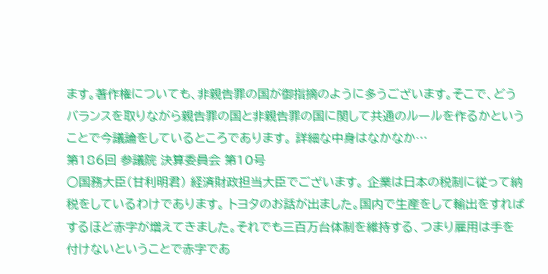ます。著作権についても、非親告罪の国が御指摘のように多うございます。そこで、どうバランスを取りながら親告罪の国と非親告罪の国に関して共通のルールを作るかということで今議論をしているところであります。 詳細な中身はなかなか…
第186回 参議院 決算委員会 第10号
○国務大臣(甘利明君) 経済財政担当大臣でございます。 企業は日本の税制に従って納税をしているわけであります。 トヨタのお話が出ました。国内で生産をして輸出をすればするほど赤字が増えてきました。それでも三百万台体制を維持する、つまり雇用は手を付けないということで赤字であ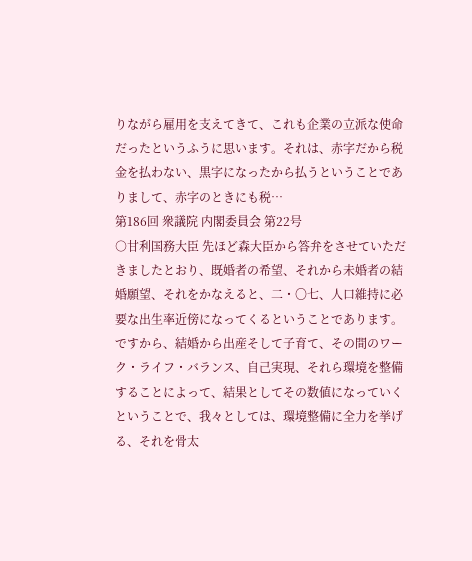りながら雇用を支えてきて、これも企業の立派な使命だったというふうに思います。それは、赤字だから税金を払わない、黒字になったから払うということでありまして、赤字のときにも税…
第186回 衆議院 内閣委員会 第22号
○甘利国務大臣 先ほど森大臣から答弁をさせていただきましたとおり、既婚者の希望、それから未婚者の結婚願望、それをかなえると、二・〇七、人口維持に必要な出生率近傍になってくるということであります。ですから、結婚から出産そして子育て、その間のワーク・ライフ・バランス、自己実現、それら環境を整備することによって、結果としてその数値になっていくということで、我々としては、環境整備に全力を挙げる、それを骨太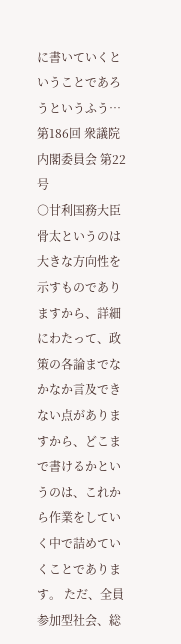に書いていくということであろうというふう…
第186回 衆議院 内閣委員会 第22号
○甘利国務大臣 骨太というのは大きな方向性を示すものでありますから、詳細にわたって、政策の各論までなかなか言及できない点がありますから、どこまで書けるかというのは、これから作業をしていく中で詰めていくことであります。 ただ、全員参加型社会、総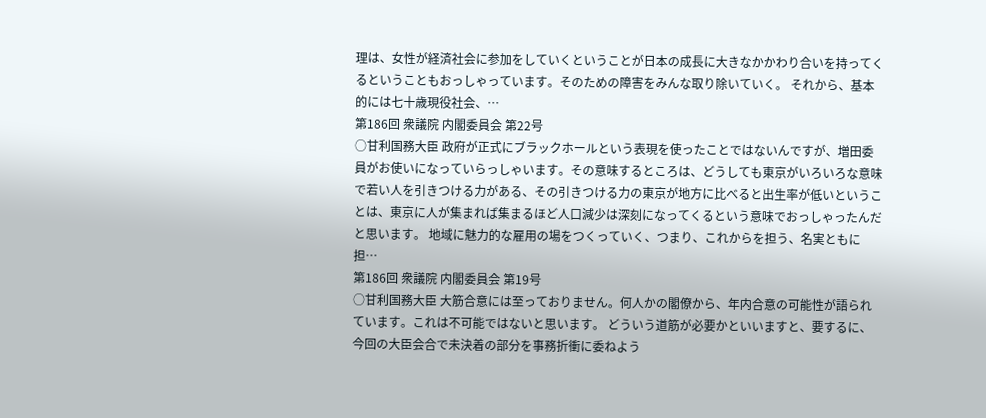理は、女性が経済社会に参加をしていくということが日本の成長に大きなかかわり合いを持ってくるということもおっしゃっています。そのための障害をみんな取り除いていく。 それから、基本的には七十歳現役社会、…
第186回 衆議院 内閣委員会 第22号
○甘利国務大臣 政府が正式にブラックホールという表現を使ったことではないんですが、増田委員がお使いになっていらっしゃいます。その意味するところは、どうしても東京がいろいろな意味で若い人を引きつける力がある、その引きつける力の東京が地方に比べると出生率が低いということは、東京に人が集まれば集まるほど人口減少は深刻になってくるという意味でおっしゃったんだと思います。 地域に魅力的な雇用の場をつくっていく、つまり、これからを担う、名実ともに担…
第186回 衆議院 内閣委員会 第19号
○甘利国務大臣 大筋合意には至っておりません。何人かの閣僚から、年内合意の可能性が語られています。これは不可能ではないと思います。 どういう道筋が必要かといいますと、要するに、今回の大臣会合で未決着の部分を事務折衝に委ねよう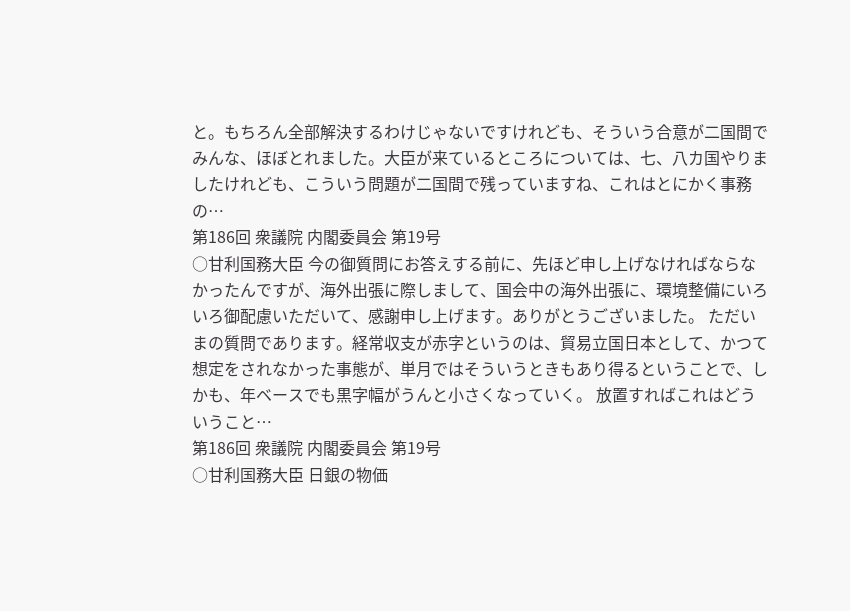と。もちろん全部解決するわけじゃないですけれども、そういう合意が二国間でみんな、ほぼとれました。大臣が来ているところについては、七、八カ国やりましたけれども、こういう問題が二国間で残っていますね、これはとにかく事務の…
第186回 衆議院 内閣委員会 第19号
○甘利国務大臣 今の御質問にお答えする前に、先ほど申し上げなければならなかったんですが、海外出張に際しまして、国会中の海外出張に、環境整備にいろいろ御配慮いただいて、感謝申し上げます。ありがとうございました。 ただいまの質問であります。経常収支が赤字というのは、貿易立国日本として、かつて想定をされなかった事態が、単月ではそういうときもあり得るということで、しかも、年ベースでも黒字幅がうんと小さくなっていく。 放置すればこれはどういうこと…
第186回 衆議院 内閣委員会 第19号
○甘利国務大臣 日銀の物価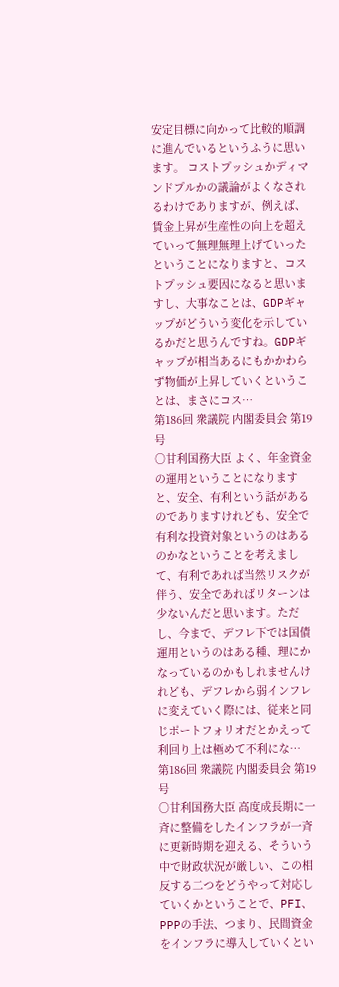安定目標に向かって比較的順調に進んでいるというふうに思います。 コストプッシュかディマンドプルかの議論がよくなされるわけでありますが、例えば、賃金上昇が生産性の向上を超えていって無理無理上げていったということになりますと、コストプッシュ要因になると思いますし、大事なことは、GDPギャップがどういう変化を示しているかだと思うんですね。GDPギャップが相当あるにもかかわらず物価が上昇していくということは、まさにコス…
第186回 衆議院 内閣委員会 第19号
○甘利国務大臣 よく、年金資金の運用ということになりますと、安全、有利という話があるのでありますけれども、安全で有利な投資対象というのはあるのかなということを考えまして、有利であれば当然リスクが伴う、安全であればリターンは少ないんだと思います。ただし、今まで、デフレ下では国債運用というのはある種、理にかなっているのかもしれませんけれども、デフレから弱インフレに変えていく際には、従来と同じポートフォリオだとかえって利回り上は極めて不利にな…
第186回 衆議院 内閣委員会 第19号
○甘利国務大臣 高度成長期に一斉に整備をしたインフラが一斉に更新時期を迎える、そういう中で財政状況が厳しい、この相反する二つをどうやって対応していくかということで、PFI、PPPの手法、つまり、民間資金をインフラに導入していくとい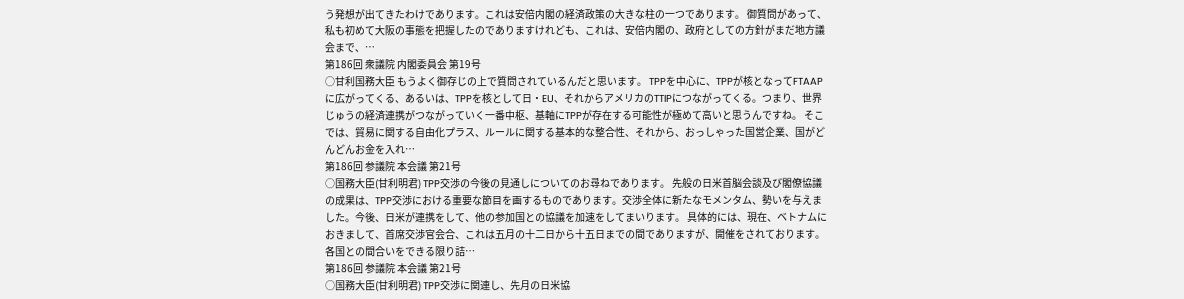う発想が出てきたわけであります。これは安倍内閣の経済政策の大きな柱の一つであります。 御質問があって、私も初めて大阪の事態を把握したのでありますけれども、これは、安倍内閣の、政府としての方針がまだ地方議会まで、…
第186回 衆議院 内閣委員会 第19号
○甘利国務大臣 もうよく御存じの上で質問されているんだと思います。 TPPを中心に、TPPが核となってFTAAPに広がってくる、あるいは、TPPを核として日・EU、それからアメリカのTTIPにつながってくる。つまり、世界じゅうの経済連携がつながっていく一番中枢、基軸にTPPが存在する可能性が極めて高いと思うんですね。 そこでは、貿易に関する自由化プラス、ルールに関する基本的な整合性、それから、おっしゃった国営企業、国がどんどんお金を入れ…
第186回 参議院 本会議 第21号
○国務大臣(甘利明君) TPP交渉の今後の見通しについてのお尋ねであります。 先般の日米首脳会談及び閣僚協議の成果は、TPP交渉における重要な節目を画するものであります。交渉全体に新たなモメンタム、勢いを与えました。今後、日米が連携をして、他の参加国との協議を加速をしてまいります。 具体的には、現在、ベトナムにおきまして、首席交渉官会合、これは五月の十二日から十五日までの間でありますが、開催をされております。各国との間合いをできる限り詰…
第186回 参議院 本会議 第21号
○国務大臣(甘利明君) TPP交渉に関連し、先月の日米協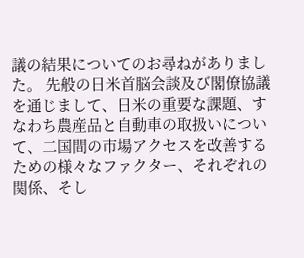議の結果についてのお尋ねがありました。 先般の日米首脳会談及び閣僚協議を通じまして、日米の重要な課題、すなわち農産品と自動車の取扱いについて、二国間の市場アクセスを改善するための様々なファクター、それぞれの関係、そし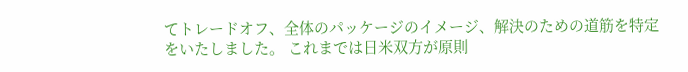てトレードオフ、全体のパッケージのイメージ、解決のための道筋を特定をいたしました。 これまでは日米双方が原則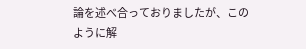論を述べ合っておりましたが、このように解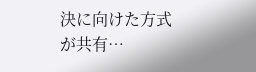決に向けた方式が共有…